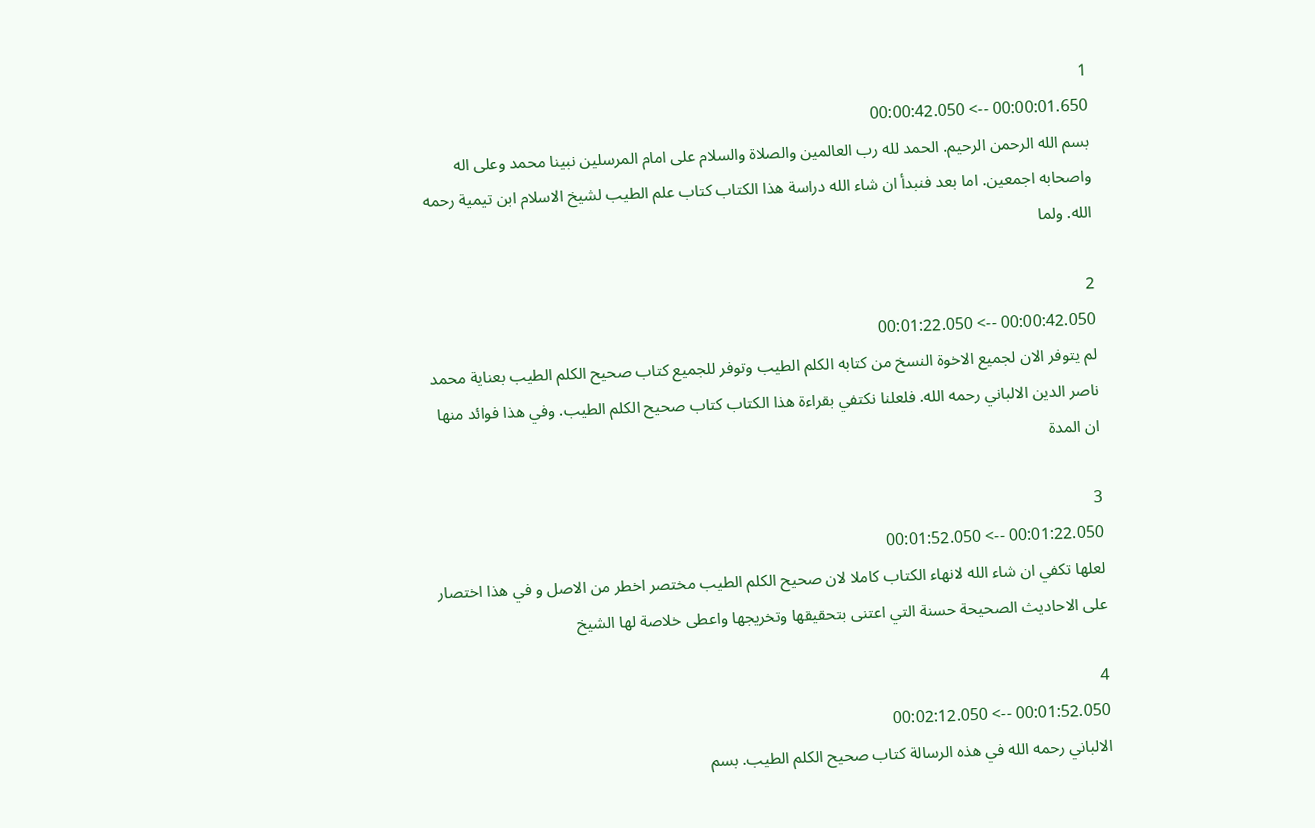1
00:00:01.650 --> 00:00:42.050
بسم الله الرحمن الرحيم. الحمد لله رب العالمين والصلاة والسلام على امام المرسلين نبينا محمد وعلى اله واصحابه اجمعين. اما بعد فنبدأ ان شاء الله دراسة هذا الكتاب كتاب علم الطيب لشيخ الاسلام ابن تيمية رحمه الله. ولما

2
00:00:42.050 --> 00:01:22.050
لم يتوفر الان لجميع الاخوة النسخ من كتابه الكلم الطيب وتوفر للجميع كتاب صحيح الكلم الطيب بعناية محمد ناصر الدين الالباني رحمه الله. فلعلنا نكتفي بقراءة هذا الكتاب كتاب صحيح الكلم الطيب. وفي هذا فوائد منها ان المدة

3
00:01:22.050 --> 00:01:52.050
لعلها تكفي ان شاء الله لانهاء الكتاب كاملا لان صحيح الكلم الطيب مختصر اخطر من الاصل و في هذا اختصار على الاحاديث الصحيحة حسنة التي اعتنى بتحقيقها وتخريجها واعطى خلاصة لها الشيخ

4
00:01:52.050 --> 00:02:12.050
الالباني رحمه الله في هذه الرسالة كتاب صحيح الكلم الطيب. بسم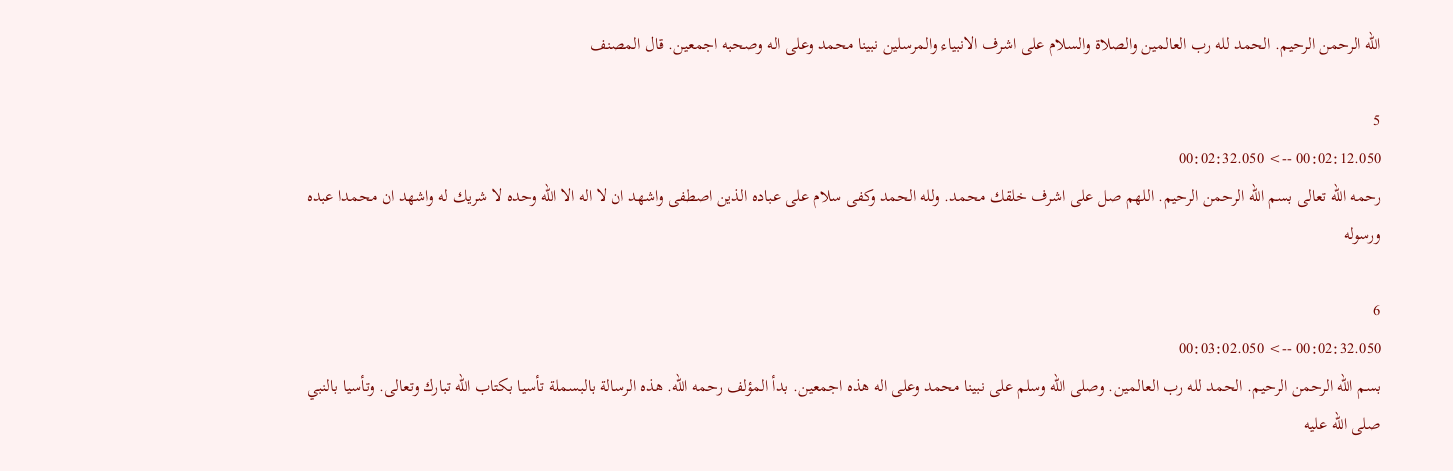الله الرحمن الرحيم. الحمد لله رب العالمين والصلاة والسلام على اشرف الانبياء والمرسلين نبينا محمد وعلى اله وصحبه اجمعين. قال المصنف

5
00:02:12.050 --> 00:02:32.050
رحمه الله تعالى بسم الله الرحمن الرحيم. اللهم صل على اشرف خلقك محمد. ولله الحمد وكفى سلام على عباده الذين اصطفى واشهد ان لا اله الا الله وحده لا شريك له واشهد ان محمدا عبده ورسوله

6
00:02:32.050 --> 00:03:02.050
بسم الله الرحمن الرحيم. الحمد لله رب العالمين. وصلى الله وسلم على نبينا محمد وعلى اله هذه اجمعين. بدأ المؤلف رحمه الله. هذه الرسالة بالبسملة تأسيا بكتاب الله تبارك وتعالى. وتأسيا بالنبي صلى الله عليه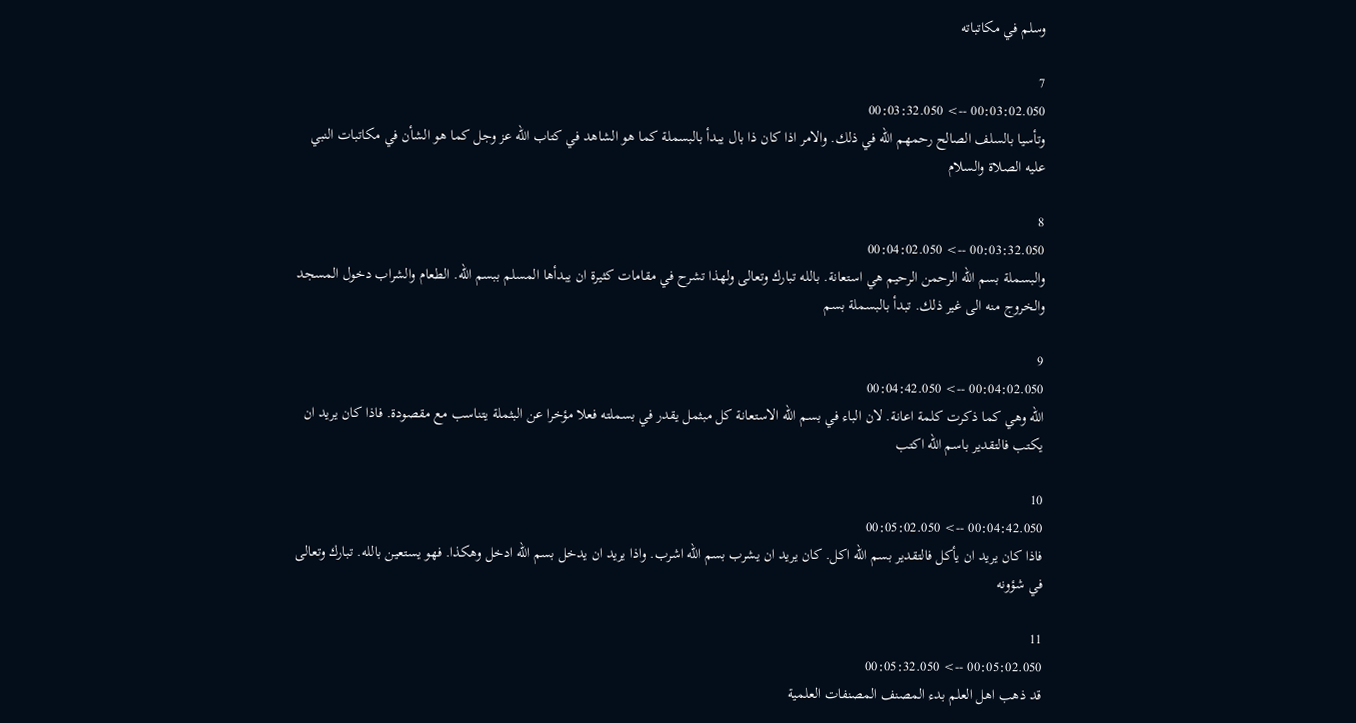وسلم في مكاتباته

7
00:03:02.050 --> 00:03:32.050
وتأسيا بالسلف الصالح رحمهم الله في ذلك. والامر اذا كان ذا بال يبدأ بالبسملة كما هو الشاهد في كتاب الله عز وجل كما هو الشأن في مكاتبات النبي عليه الصلاة والسلام

8
00:03:32.050 --> 00:04:02.050
والبسملة بسم الله الرحمن الرحيم هي استعانة. بالله تبارك وتعالى ولهذا تشرح في مقامات كثيرة ان يبدأها المسلم ببسم الله. الطعام والشراب دخول المسجد والخروج منه الى غير ذلك. تبدأ بالبسملة بسم

9
00:04:02.050 --> 00:04:42.050
الله وهي كما ذكرت كلمة اعانة. لان الباء في بسم الله الاستعانة كل مبثمل يقدر في بسملته فعلا مؤخرا عن البثملة يتناسب مع مقصودة. فاذا كان يريد ان يكتب فالتقدير باسم الله اكتب

10
00:04:42.050 --> 00:05:02.050
فاذا كان يريد ان يأكل فالتقدير بسم الله اكل. كان يريد ان يشرب بسم الله اشرب. واذا يريد ان يدخل بسم الله ادخل وهكذا. فهو يستعين بالله. تبارك وتعالى في شؤونه

11
00:05:02.050 --> 00:05:32.050
قد ذهب اهل العلم بدء المصنف المصنفات العلمية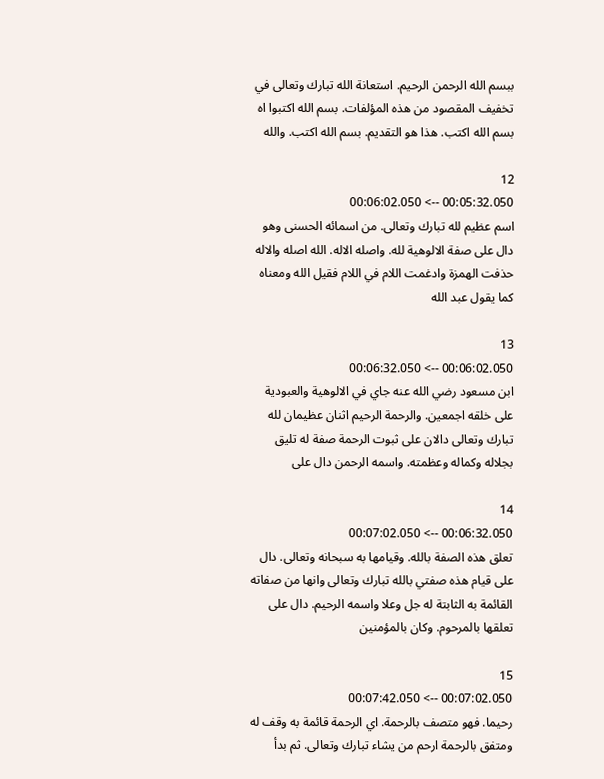ببسم الله الرحمن الرحيم. استعانة الله تبارك وتعالى في تخفيف المقصود من هذه المؤلفات. بسم الله اكتبوا اه بسم الله اكتب. هذا هو التقديم. بسم الله اكتب. والله

12
00:05:32.050 --> 00:06:02.050
اسم عظيم لله تبارك وتعالى. من اسمائه الحسنى وهو دال على صفة الالوهية لله. واصله الاله. الله اصله والاله حذفت الهمزة وادغمت اللام في اللام فقيل الله ومعناه كما يقول عبد الله

13
00:06:02.050 --> 00:06:32.050
ابن مسعود رضي الله عنه جاي في الالوهية والعبودية على خلقه اجمعين. والرحمة الرحيم اثنان عظيمان لله تبارك وتعالى دالان على ثبوت الرحمة صفة له تليق بجلاله وكماله وعظمته. واسمه الرحمن دال على

14
00:06:32.050 --> 00:07:02.050
تعلق هذه الصفة بالله. وقيامها به سبحانه وتعالى. دال على قيام هذه صفتي بالله تبارك وتعالى وانها من صفاته القائمة به الثابتة له جل وعلا واسمه الرحيم. دال على تعلقها بالمرحوم. وكان بالمؤمنين

15
00:07:02.050 --> 00:07:42.050
رحيما. فهو متصف بالرحمة. اي الرحمة قائمة به وقف له ومتفق بالرحمة ارحم من يشاء تبارك وتعالى. ثم بدأ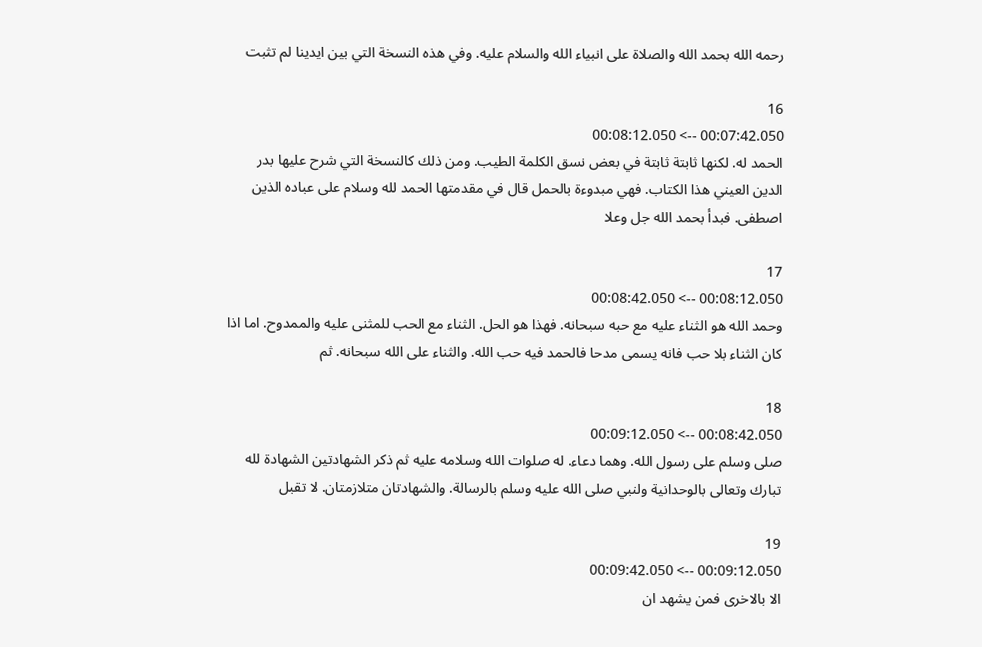رحمه الله بحمد الله والصلاة على انبياء الله والسلام عليه. وفي هذه النسخة التي بين ايدينا لم تثبت

16
00:07:42.050 --> 00:08:12.050
الحمد له. لكنها ثابتة ثابتة في بعض نسق الكلمة الطيب. ومن ذلك كالنسخة التي شرح عليها بدر الدين العيني هذا الكتاب. فهي مبدوءة بالحمل قال في مقدمتها الحمد لله وسلام على عباده الذين اصطفى. فبدأ بحمد الله جل وعلا

17
00:08:12.050 --> 00:08:42.050
وحمد الله هو الثناء عليه مع حبه سبحانه. فهذا هو الحل. الثناء مع الحب للمثنى عليه والممدوح. اما اذا كان الثناء بلا حب فانه يسمى مدحا فالحمد فيه حب الله. والثناء على الله سبحانه. ثم

18
00:08:42.050 --> 00:09:12.050
صلى وسلم على رسول الله. وهما دعاء. له صلوات الله وسلامه عليه ثم ذكر الشهادتين الشهادة لله تبارك وتعالى بالوحدانية ولنبي صلى الله عليه وسلم بالرسالة. والشهادتان متلازمتان. لا تقبل

19
00:09:12.050 --> 00:09:42.050
الا بالاخرى فمن يشهد ان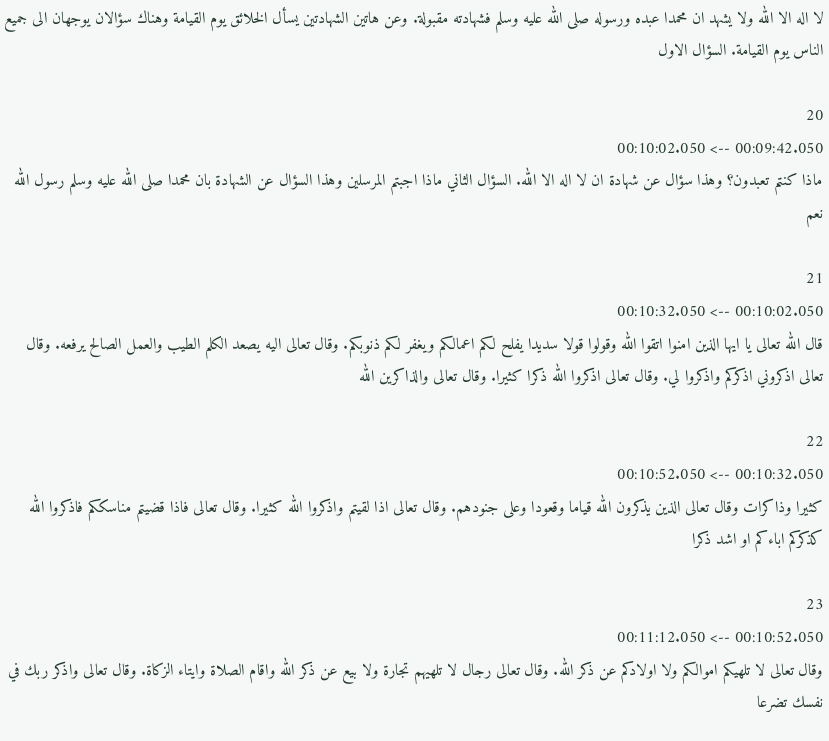لا اله الا الله ولا يشهد ان محمدا عبده ورسوله صلى الله عليه وسلم فشهادته مقبولة. وعن هاتين الشهادتين يسأل الخلائق يوم القيامة وهناك سؤالان يوجهان الى جميع الناس يوم القيامة. السؤال الاول

20
00:09:42.050 --> 00:10:02.050
ماذا كنتم تعبدون؟ وهذا سؤال عن شهادة ان لا اله الا الله. السؤال الثاني ماذا اجبتم المرسلين وهذا السؤال عن الشهادة بان محمدا صلى الله عليه وسلم رسول الله نعم

21
00:10:02.050 --> 00:10:32.050
قال الله تعالى يا ايها الذين امنوا اتقوا الله وقولوا قولا سديدا يفلح لكم اعمالكم ويغفر لكم ذنوبكم. وقال تعالى اليه يصعد الكلم الطيب والعمل الصالح يرفعه. وقال تعالى اذكروني اذكركم واذكروا لي. وقال تعالى اذكروا الله ذكرا كثيرا. وقال تعالى والذاكرين الله

22
00:10:32.050 --> 00:10:52.050
كثيرا وذاكرات وقال تعالى الذين يذكرون الله قياما وقعودا وعلى جنودهم. وقال تعالى اذا لقيتم واذكروا الله كثيرا. وقال تعالى فاذا قضيتم مناسككم فاذكروا الله كذكركم اباءكم او اشد ذكرا

23
00:10:52.050 --> 00:11:12.050
وقال تعالى لا تلهيكم اموالكم ولا اولادكم عن ذكر الله. وقال تعالى رجال لا تلهيهم تجارة ولا بيع عن ذكر الله واقام الصلاة وايتاء الزكاة. وقال تعالى واذكر ربك في نفسك تضرعا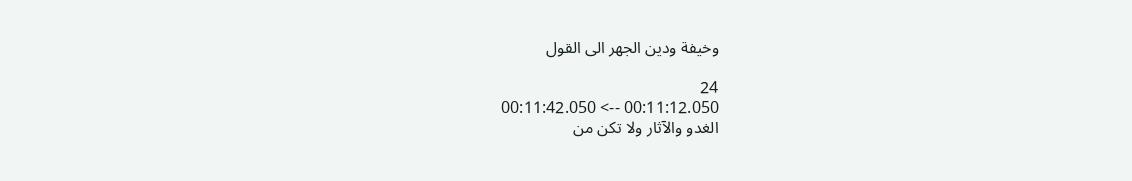وخيفة ودين الجهر الى القول

24
00:11:12.050 --> 00:11:42.050
الغدو والآثار ولا تكن من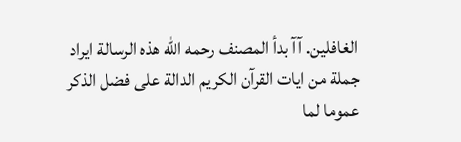الغافلين. آآ بدأ المصنف رحمه الله هذه الرسالة ايراد جملة من ايات القرآن الكريم الدالة على فضل الذكر عموما لما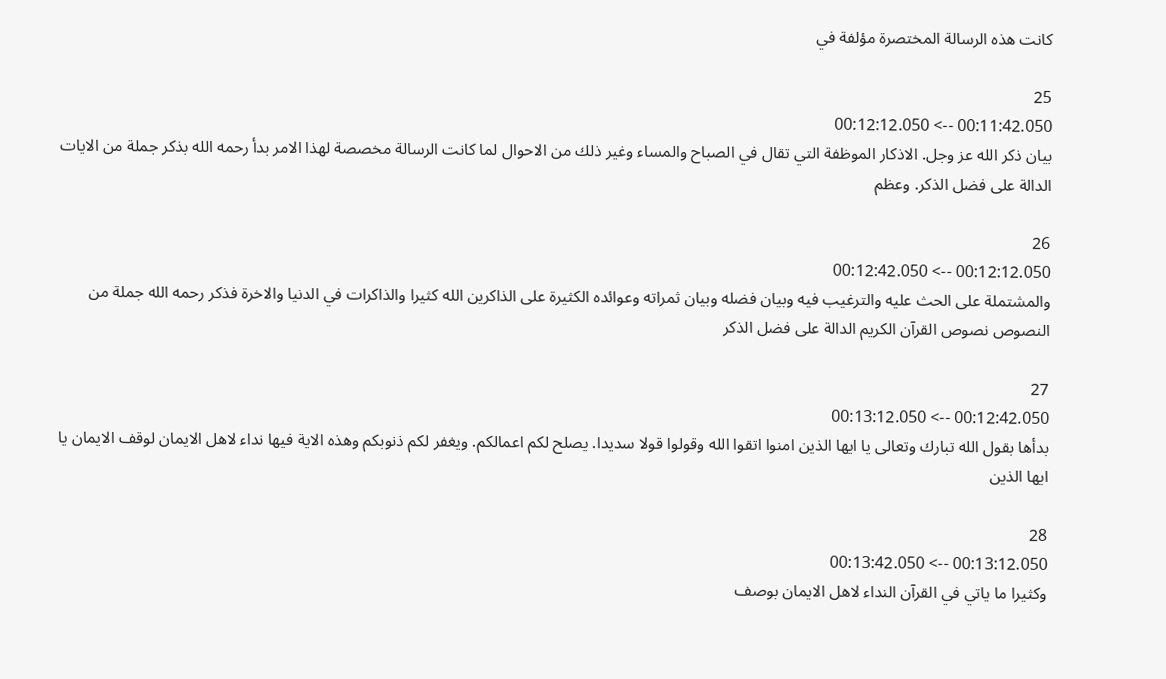كانت هذه الرسالة المختصرة مؤلفة في

25
00:11:42.050 --> 00:12:12.050
بيان ذكر الله عز وجل. الاذكار الموظفة التي تقال في الصباح والمساء وغير ذلك من الاحوال لما كانت الرسالة مخصصة لهذا الامر بدأ رحمه الله بذكر جملة من الايات الدالة على فضل الذكر. وعظم

26
00:12:12.050 --> 00:12:42.050
والمشتملة على الحث عليه والترغيب فيه وبيان فضله وبيان ثمراته وعوائده الكثيرة على الذاكرين الله كثيرا والذاكرات في الدنيا والاخرة فذكر رحمه الله جملة من النصوص نصوص القرآن الكريم الدالة على فضل الذكر

27
00:12:42.050 --> 00:13:12.050
بدأها بقول الله تبارك وتعالى يا ايها الذين امنوا اتقوا الله وقولوا قولا سديدا. يصلح لكم اعمالكم. ويغفر لكم ذنوبكم وهذه الاية فيها نداء لاهل الايمان لوقف الايمان يا ايها الذين

28
00:13:12.050 --> 00:13:42.050
وكثيرا ما ياتي في القرآن النداء لاهل الايمان بوصف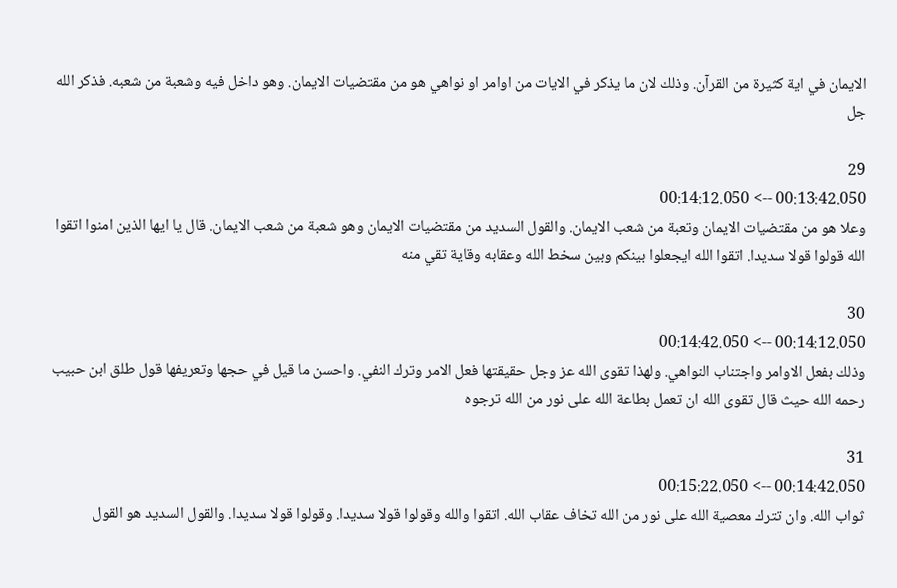الايمان في اية كثيرة من القرآن. وذلك لان ما يذكر في الايات من اوامر او نواهي هو من مقتضيات الايمان. وهو داخل فيه وشعبة من شعبه. فذكر الله جل

29
00:13:42.050 --> 00:14:12.050
وعلا هو من مقتضيات الايمان وتعبة من شعب الايمان. والقول السديد من مقتضيات الايمان وهو شعبة من شعب الايمان. قال يا ايها الذين امنوا اتقوا الله قولوا قولا سديدا. اتقوا الله ايجعلوا بينكم وبين سخط الله وعقابه وقاية تقي منه

30
00:14:12.050 --> 00:14:42.050
وذلك بفعل الاوامر واجتناب النواهي. ولهذا تقوى الله عز وجل حقيقتها فعل الامر وترك النفي. واحسن ما قيل في حجها وتعريفها قول طلق ابن حبيب رحمه الله حيث قال تقوى الله ان تعمل بطاعة الله على نور من الله ترجوه

31
00:14:42.050 --> 00:15:22.050
ثواب الله. وان تترك معصية الله على نور من الله تخاف عقاب الله. اتقوا والله وقولوا قولا سديدا. وقولوا قولا سديدا. والقول السديد هو القول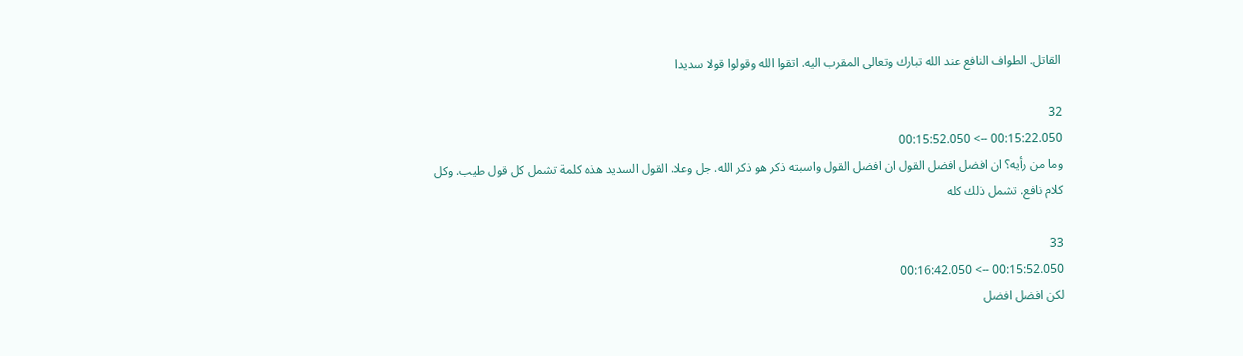القاتل. الطواف النافع عند الله تبارك وتعالى المقرب اليه. اتقوا الله وقولوا قولا سديدا

32
00:15:22.050 --> 00:15:52.050
وما من رأيه؟ ان افضل افضل القول ان افضل القول واسبته ذكر هو ذكر الله. جل وعلا. القول السديد هذه كلمة تشمل كل قول طيب. وكل كلام نافع. تشمل ذلك كله

33
00:15:52.050 --> 00:16:42.050
لكن افضل افضل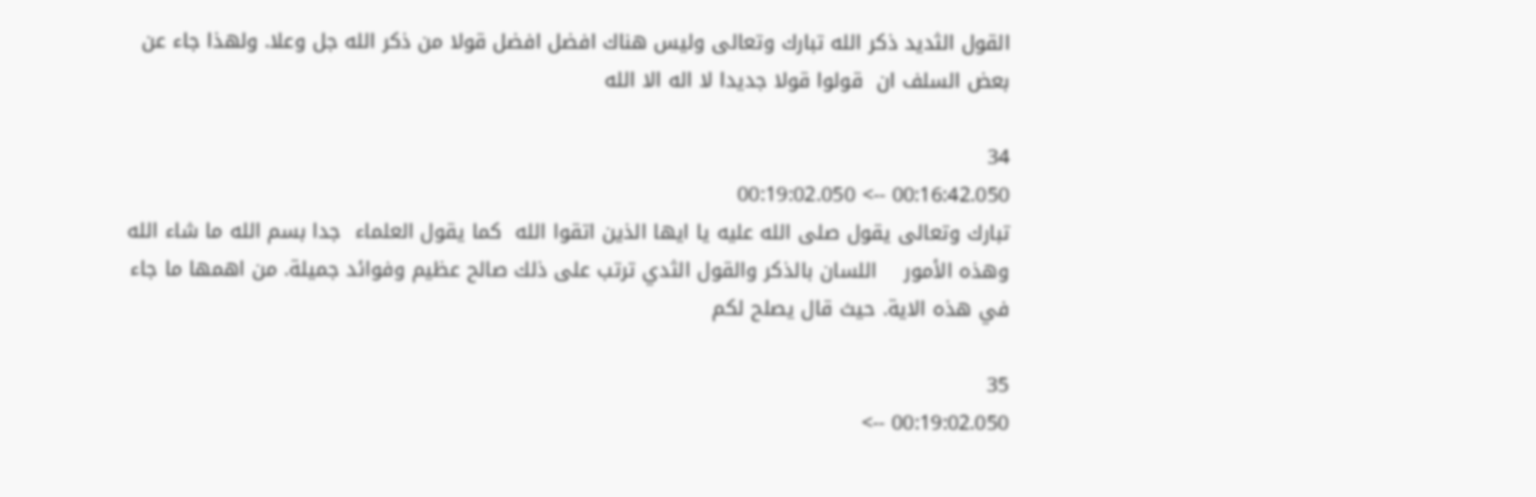القول الثديد ذكر الله تبارك وتعالى وليس هناك افضل افضل قولا من ذكر الله جل وعلا. ولهذا جاء عن بعض السلف ان  قولوا قولا جديدا لا اله الا الله

34
00:16:42.050 --> 00:19:02.050
تبارك وتعالى يقول صلى الله عليه يا ايها الذين اتقوا الله  كما يقول العلماء  جدا بسم الله ما شاء الله وهذه الأمور    اللسان بالذكر والقول الثدي ترتب على ذلك صالح عظيم وفوائد جميلة. من اهمها ما جاء في هذه الاية. حيث قال يصلح لكم

35
00:19:02.050 -->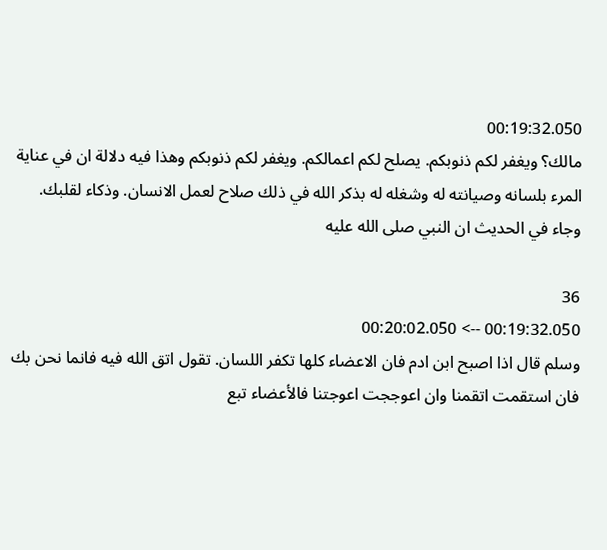00:19:32.050
مالك؟ ويغفر لكم ذنوبكم. يصلح لكم اعمالكم. ويغفر لكم ذنوبكم وهذا فيه دلالة ان في عناية المرء بلسانه وصيانته له وشغله له بذكر الله في ذلك صلاح لعمل الانسان. وذكاء لقلبك. وجاء في الحديث ان النبي صلى الله عليه

36
00:19:32.050 --> 00:20:02.050
وسلم قال اذا اصبح ابن ادم فان الاعضاء كلها تكفر اللسان. تقول اتق الله فيه فانما نحن بك فان استقمت اتقمنا وان اعوججت اعوجتنا فالأعضاء تبع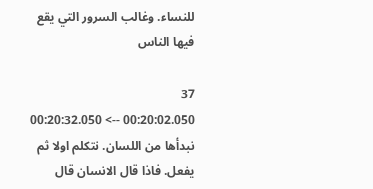للنساء. وغالب السرور التي يقع فيها الناس

37
00:20:02.050 --> 00:20:32.050
نبدأها من اللسان. نتكلم اولا ثم يفعل. فاذا قال الانسان قال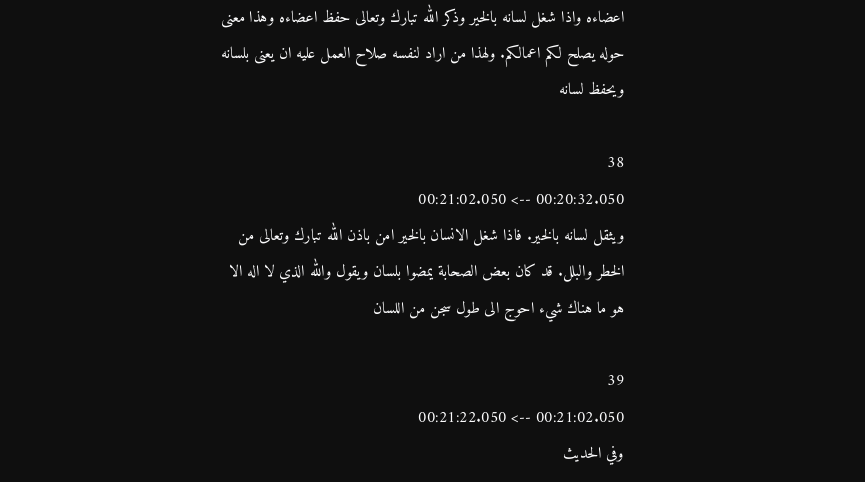اعضاءه واذا شغل لسانه بالخير وذكر الله تبارك وتعالى حفظ اعضاءه وهذا معنى حوله يصلح لكم اعمالكم. ولهذا من اراد لنفسه صلاح العمل عليه ان يعنى بلسانه ويحفظ لسانه

38
00:20:32.050 --> 00:21:02.050
ويثقل لسانه بالخير. فاذا شغل الانسان بالخير امن باذن الله تبارك وتعالى من الخطر والبلل. قد كان بعض الصحابة يمضوا بلسان ويقول والله الذي لا اله الا هو ما هناك شيء احوج الى طول سجن من اللسان

39
00:21:02.050 --> 00:21:22.050
وفي الحديث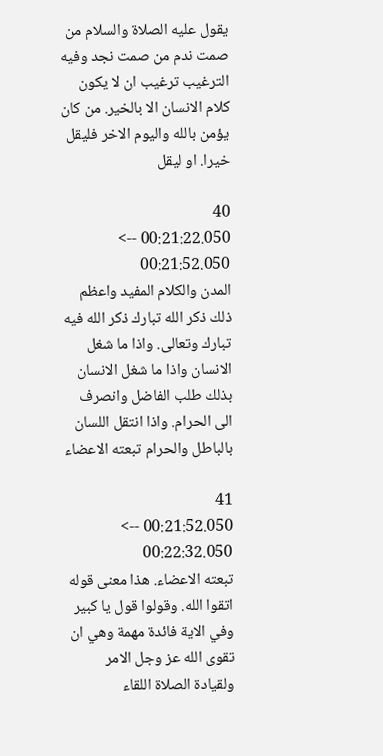يقول عليه الصلاة والسلام من صمت ندم من صمت نجد وفيه الترغيب ترغيب ان لا يكون كلام الانسان الا بالخير. من كان يؤمن بالله واليوم الاخر فليقل خيرا. او ليقل

40
00:21:22.050 --> 00:21:52.050
المدن والكلام المفيد واعظم ذلك ذكر الله تبارك ذكر الله فيه تبارك وتعالى. واذا ما شغل الانسان واذا ما شغل الانسان بذلك طلب الفاضل وانصرف الى الحرام. واذا انتقل اللسان بالباطل والحرام تبعته الاعضاء

41
00:21:52.050 --> 00:22:32.050
تبعته الاعضاء. هذا معنى قوله اتقوا الله. وقولوا قول يا كبير وفي الاية فائدة مهمة وهي ان تقوى الله عز وجل الامر ولقيادة الصلاة اللقاء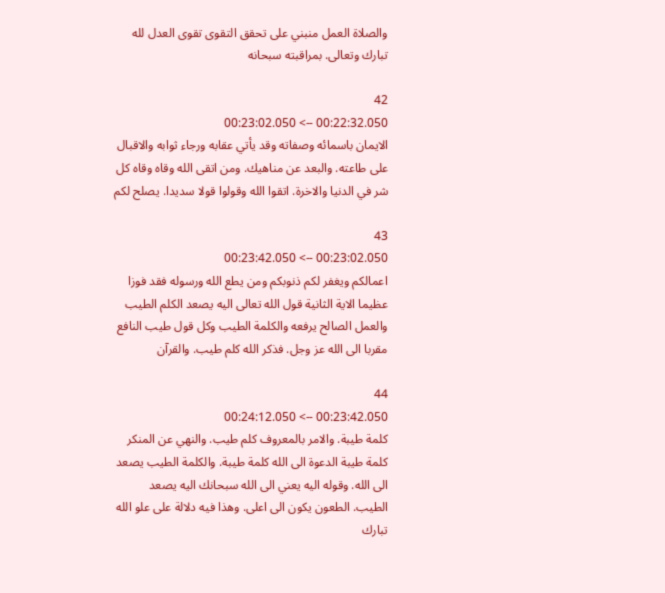والصلاة العمل منبني على تحقق التقوى تقوى العدل لله تبارك وتعالى. بمراقبته سبحانه

42
00:22:32.050 --> 00:23:02.050
الايمان باسمائه وصفاته وقد يأتي عقابه ورجاء ثوابه والاقبال على طاعته. والبعد عن مناهيك. ومن اتقى الله وقاه وقاه كل شر في الدنيا والاخرة. اتقوا الله وقولوا قولا سديدا. يصلح لكم

43
00:23:02.050 --> 00:23:42.050
اعمالكم ويغفر لكم ذنوبكم ومن يطع الله ورسوله فقد فوزا عظيما الاية الثانية قول الله تعالى اليه يصعد الكلم الطيب والعمل الصالح يرفعه والكلمة الطيب وكل قول طيب النافع مقربا الى الله عز وجل. فذكر الله كلم طيب. والقرآن

44
00:23:42.050 --> 00:24:12.050
كلمة طيبة. والامر بالمعروف كلم طيب. والنهي عن المنكر كلمة طيبة الدعوة الى الله كلمة طيبة. والكلمة الطيب يصعد الى الله. وقوله اليه يعني الى الله سبحانك اليه يصعد الطيب. الطعون يكون الى اعلى. وهذا فيه دلالة على علو الله تبارك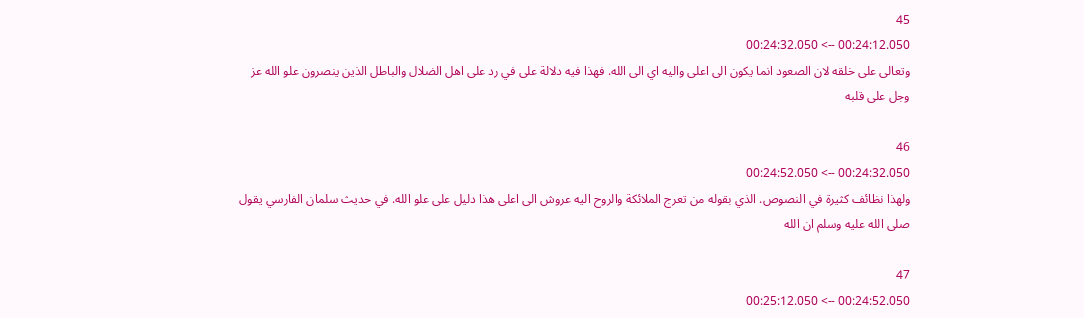45
00:24:12.050 --> 00:24:32.050
وتعالى على خلقه لان الصعود انما يكون الى اعلى واليه اي الى الله. فهذا فيه دلالة على في رد على اهل الضلال والباطل الذين ينصرون علو الله عز وجل على قلبه

46
00:24:32.050 --> 00:24:52.050
ولهذا نظائف كثيرة في النصوص. الذي بقوله من تعرج الملائكة والروح اليه عروش الى اعلى هذا دليل على علو الله. في حديث سلمان الفارسي يقول صلى الله عليه وسلم ان الله

47
00:24:52.050 --> 00:25:12.050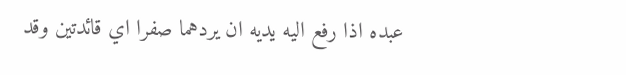عبده اذا رفع اليه يديه ان يردهما صفرا اي قائدتين وقد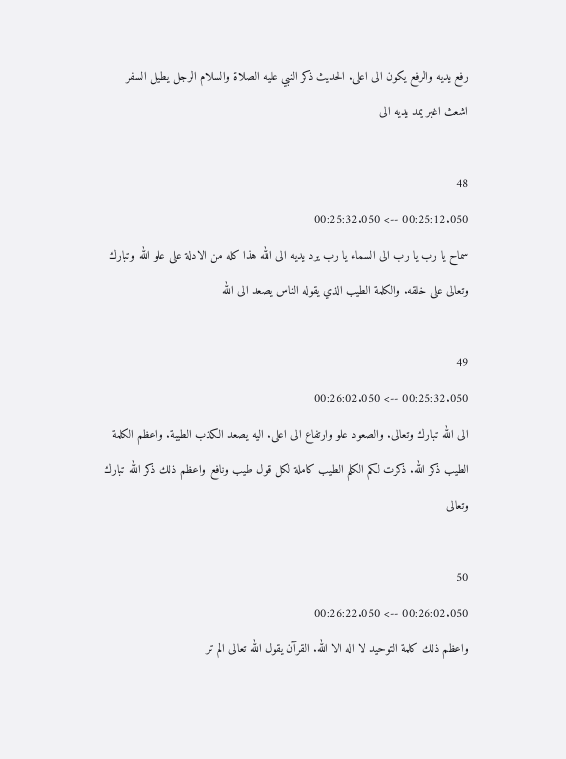رفع يديه والرفع يكون الى اعلى. الحديث ذكر النبي عليه الصلاة والسلام الرجل يطيل السفر اشعث اغبر يمد يديه الى

48
00:25:12.050 --> 00:25:32.050
سماح يا رب يا رب الى السماء يا رب يرد يديه الى الله هذا كله من الادلة على علو الله وتبارك وتعالى على خلقه. والكلمة الطيب الذي يقوله الناس يصعد الى الله

49
00:25:32.050 --> 00:26:02.050
الى الله تبارك وتعالى. والصعود علو وارتفاع الى اعلى. اليه يصعد الكذب الطيبة. واعظم الكلمة الطيب ذكر الله. ذكرت لكم الكلم الطيب كاملة لكل قول طيب ونافع واعظم ذلك ذكر الله تبارك وتعالى

50
00:26:02.050 --> 00:26:22.050
واعظم ذلك كلمة التوحيد لا اله الا الله. القرآن يقول الله تعالى الم تر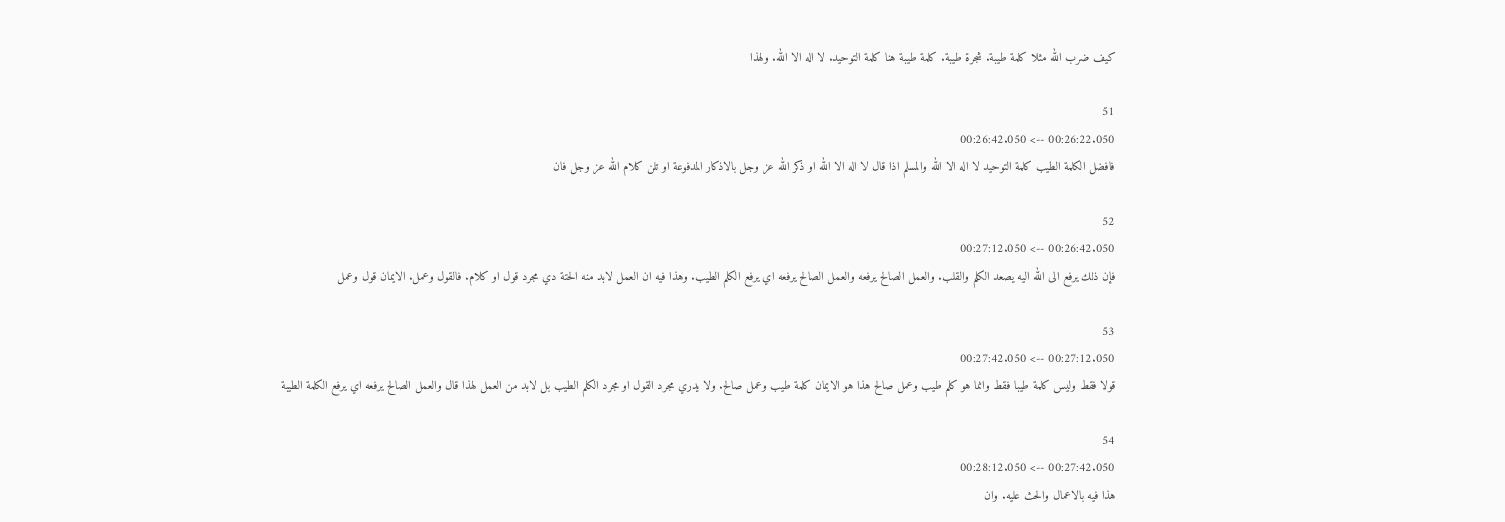كيف ضرب الله مثلا كلمة طيبة. شجرة طيبة. كلمة طيبة هنا كلمة التوحيد. لا اله الا الله. ولهذا

51
00:26:22.050 --> 00:26:42.050
فافضل الكلمة الطيب كلمة التوحيد لا اله الا الله والمسلم اذا قال لا اله الا الله او ذكر الله عز وجل بالاذكار المدفوعة او تلن كلام الله عز وجل فان

52
00:26:42.050 --> 00:27:12.050
فإن ذلك يرفع الى الله اليه يصعد الكلم والقلب. والعمل الصالح يرفعه والعمل الصالح يرفعه اي يرفع الكلم الطيب. وهذا فيه ان العمل لابد منه الحتة دي مجرد قول او كلام. فالقول وعمل. الايمان قول وعمل

53
00:27:12.050 --> 00:27:42.050
قولا فقط وليس كلمة طيبا فقط وانما هو كلم طيب وعمل صالح هذا هو الايمان كلمة طيب وعمل صالح. ولا يدري مجرد القول او مجرد الكلم الطيب بل لابد من العمل لهذا قال والعمل الصالح يرفعه اي يرفع الكلمة الطيبة

54
00:27:42.050 --> 00:28:12.050
هذا فيه بالاعمال والحث عليه. وان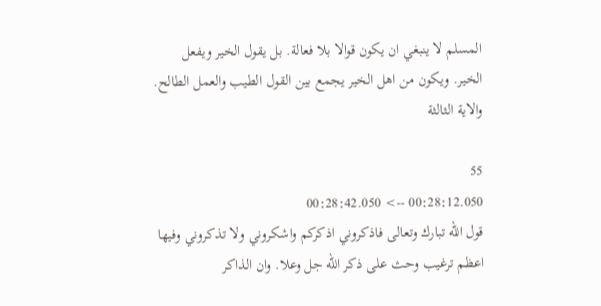المسلم لا ينبغي ان يكون قوالا بلا فعالة. بل يقول الخير ويفعل الخير. ويكون من اهل الخير يجمع بين القول الطيب والعمل الطالح. والاية الثالثة

55
00:28:12.050 --> 00:28:42.050
قول الله تبارك وتعالى فاذكروني اذكركم واشكروني ولا تذكروني وفيها اعظم ترغيب وحث على ذكر الله جل وعلا. وان الذاكر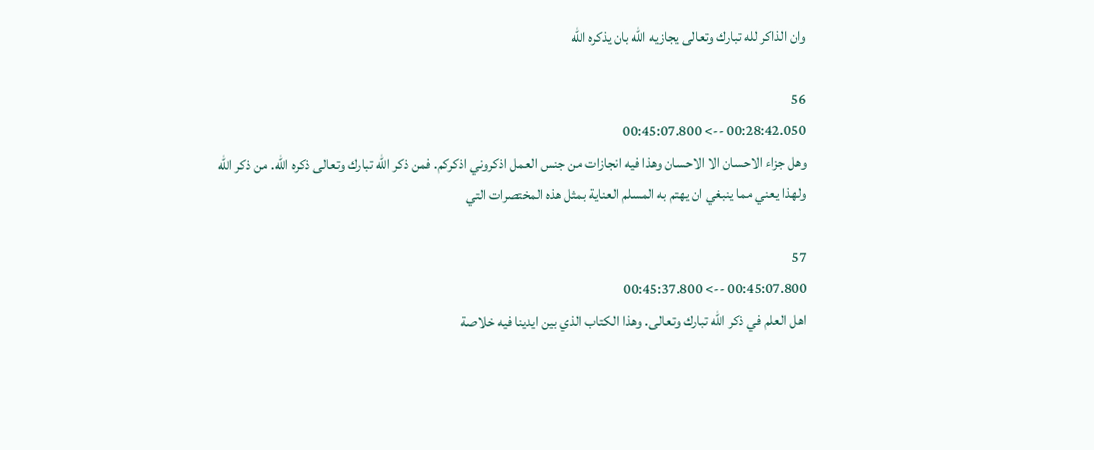وان الذاكر لله تبارك وتعالى يجازيه الله بان يذكره الله

56
00:28:42.050 --> 00:45:07.800
وهل جزاء الاحسان الا الاحسان وهذا فيه انجازات من جنس العمل اذكروني اذكركم. فمن ذكر الله تبارك وتعالى ذكره الله. من ذكر الله                                                                                                                          ولهذا يعني مما ينبغي ان يهتم به المسلم العناية بمثل هذه المختصرات التي

57
00:45:07.800 --> 00:45:37.800
اهل العلم في ذكر الله تبارك وتعالى. وهذا الكتاب الذي بين ايدينا فيه خلاصة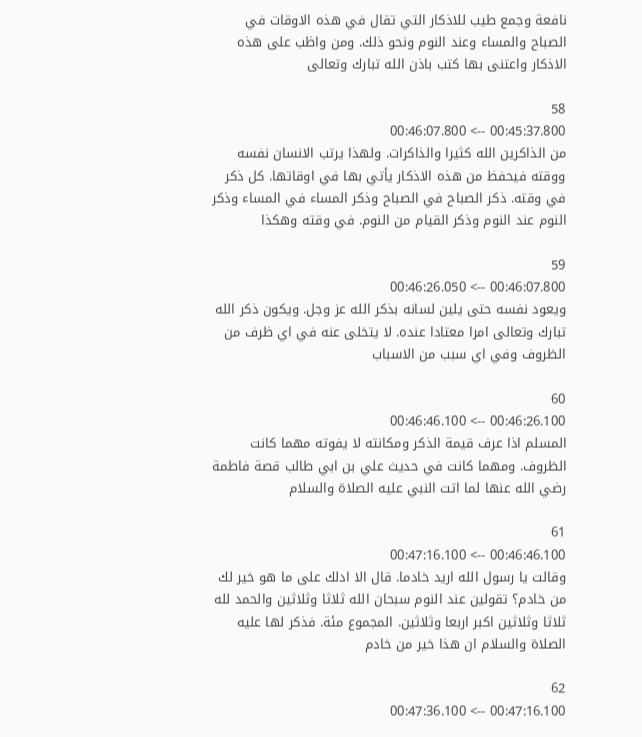نافعة وجمع طيب للاذكار التي تقال في هذه الاوقات في الصباح والمساء وعند النوم ونحو ذلك. ومن واظب على هذه الاذكار واعتنى بها كتب باذن الله تبارك وتعالى

58
00:45:37.800 --> 00:46:07.800
من الذاكرين الله كثيرا والذاكرات. ولهذا يرتب الانسان نفسه ووقته فيحفظ من هذه الاذكار يأتي بها في اوقاتها. كل ذكر في وقته. ذكر الصباح في الصباح وذكر المساء في المساء وذكر النوم عند النوم وذكر القيام من النوم. في وقته وهكذا

59
00:46:07.800 --> 00:46:26.050
ويعود نفسه حتى يلين لسانه بذكر الله عز وجل. ويكون ذكر الله تبارك وتعالى امرا معتادا عنده. لا يتخلى عنه في اي ظرف من الظروف وفي اي سبب من الاسباب

60
00:46:26.100 --> 00:46:46.100
المسلم اذا عرف قيمة الذكر ومكانته لا يفوته مهما كانت الظروف. ومهما كانت في حديث علي بن ابي طالب قصة فاطمة رضي الله عنها لما اتت النبي عليه الصلاة والسلام

61
00:46:46.100 --> 00:47:16.100
وقالت يا رسول الله اريد خادما. قال الا ادلك على ما هو خير لك من خادم؟ تقولين عند النوم سبحان الله ثلاثا وثلاثين والحمد لله ثلاثا وثلاثين اكبر اربعا وثلاثين. المجموع مئة. فذكر لها عليه الصلاة والسلام ان هذا خير من خادم

62
00:47:16.100 --> 00:47:36.100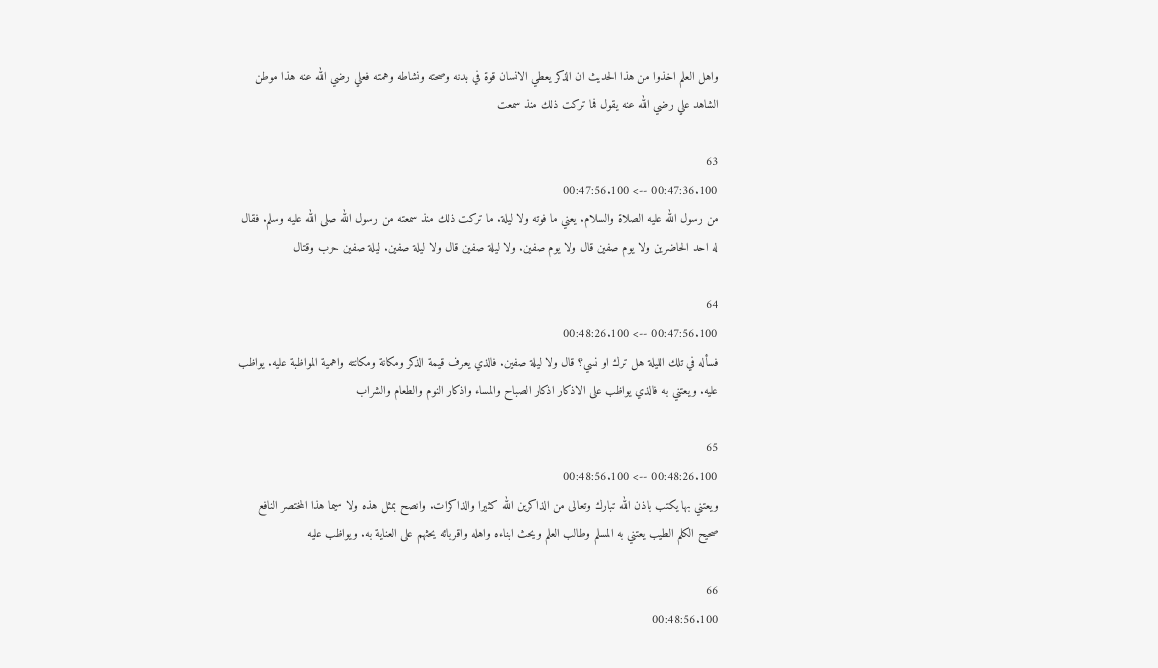واهل العلم اخذوا من هذا الحديث ان الذكر يعطي الانسان قوة في بدنه وصحته ونشاطه وهمته فعلي رضي الله عنه هذا موطن الشاهد علي رضي الله عنه يقول فما تركت ذلك منذ سمعت

63
00:47:36.100 --> 00:47:56.100
من رسول الله عليه الصلاة والسلام. يعني ما فوته ولا ليلة. ما تركت ذلك منذ سمعته من رسول الله صلى الله عليه وسلم. فقال له احد الحاضرين ولا يوم صفين قال ولا يوم صفين. ولا ليلة صفين قال ولا ليلة صفين. ليلة صفين حرب وقتال

64
00:47:56.100 --> 00:48:26.100
فسأله في تلك الليلة هل ترك او نسي؟ قال ولا ليلة صفين. فالذي يعرف قيمة الذكر ومكانة ومكانته واهمية المواظبة عليه. يواظب عليه. ويعتني به فالذي يواظب على الاذكار اذكار الصباح والمساء واذكار النوم والطعام والشراب

65
00:48:26.100 --> 00:48:56.100
ويعتني بها يكتب باذن الله تبارك وتعالى من الذاكرين الله كثيرا والذاكرات. وانصح بمثل هذه ولا سيما هذا المختصر النافع صحيح الكلم الطيب يعتني به المسلم وطالب العلم ويحث ابناءه واهله واقربائه يحثهم على العناية به. ويواظب عليه

66
00:48:56.100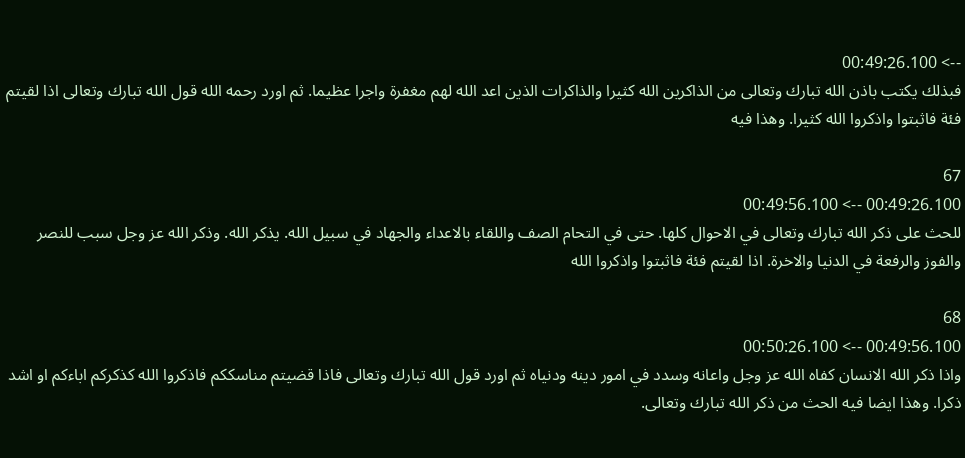--> 00:49:26.100
فبذلك يكتب باذن الله تبارك وتعالى من الذاكرين الله كثيرا والذاكرات الذين اعد الله لهم مغفرة واجرا عظيما. ثم اورد رحمه الله قول الله تبارك وتعالى اذا لقيتم فئة فاثبتوا واذكروا الله كثيرا. وهذا فيه

67
00:49:26.100 --> 00:49:56.100
للحث على ذكر الله تبارك وتعالى في الاحوال كلها. حتى في التحام الصف واللقاء بالاعداء والجهاد في سبيل الله. يذكر الله. وذكر الله عز وجل سبب للنصر والفوز والرفعة في الدنيا والاخرة. اذا لقيتم فئة فاثبتوا واذكروا الله

68
00:49:56.100 --> 00:50:26.100
واذا ذكر الله الانسان كفاه الله عز وجل واعانه وسدد في امور دينه ودنياه ثم اورد قول الله تبارك وتعالى فاذا قضيتم مناسككم فاذكروا الله كذكركم اباءكم او اشد ذكرا. وهذا ايضا فيه الحث من ذكر الله تبارك وتعالى.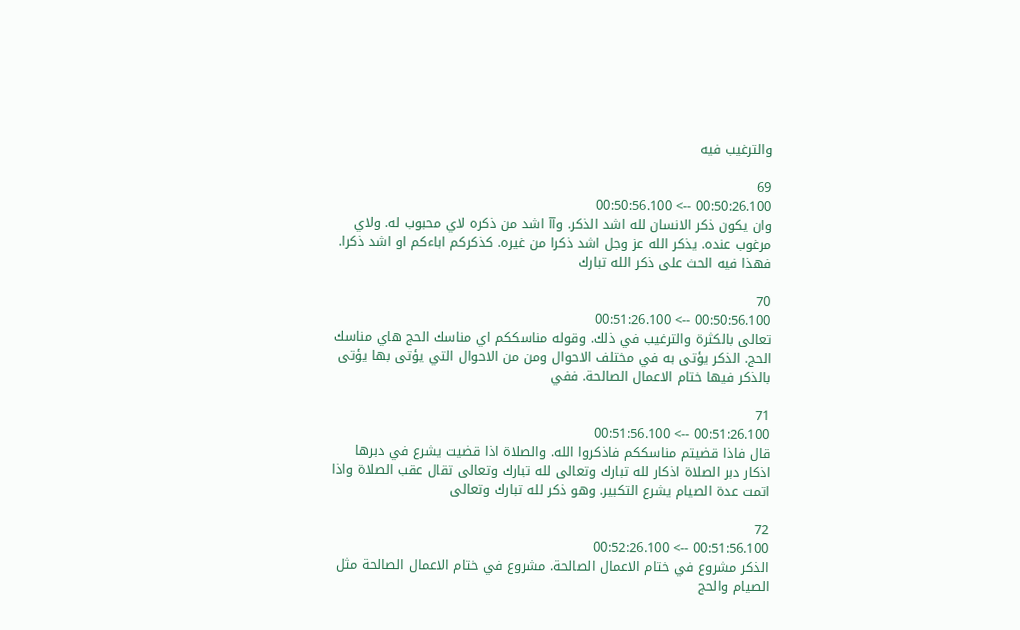والترغيب فيه

69
00:50:26.100 --> 00:50:56.100
وان يكون ذكر الانسان لله اشد الذكر. وآآ اشد من ذكره لاي محبوب له. ولاي مرغوب عنده. يذكر الله عز وجل اشد ذكرا من غيره. كذكركم اباءكم او اشد ذكرا. فهذا فيه الحث على ذكر الله تبارك

70
00:50:56.100 --> 00:51:26.100
تعالى بالكثرة والترغيب في ذلك. وقوله مناسككم اي مناسك الحج هاي مناسك الحج. الذكر يؤتى به في مختلف الاحوال ومن من الاحوال التي يؤتى بها يؤتى بالذكر فيها ختام الاعمال الصالحة. ففي

71
00:51:26.100 --> 00:51:56.100
قال فاذا قضيتم مناسككم فاذكروا الله. والصلاة اذا قضيت يشرع في دبرها اذكار دبر الصلاة اذكار لله تبارك وتعالى لله تبارك وتعالى تقال عقب الصلاة واذا اتمت عدة الصيام يشرع التكبير. وهو ذكر لله تبارك وتعالى

72
00:51:56.100 --> 00:52:26.100
الذكر مشروع في ختام الاعمال الصالحة. مشروع في ختام الاعمال الصالحة مثل الصيام والحج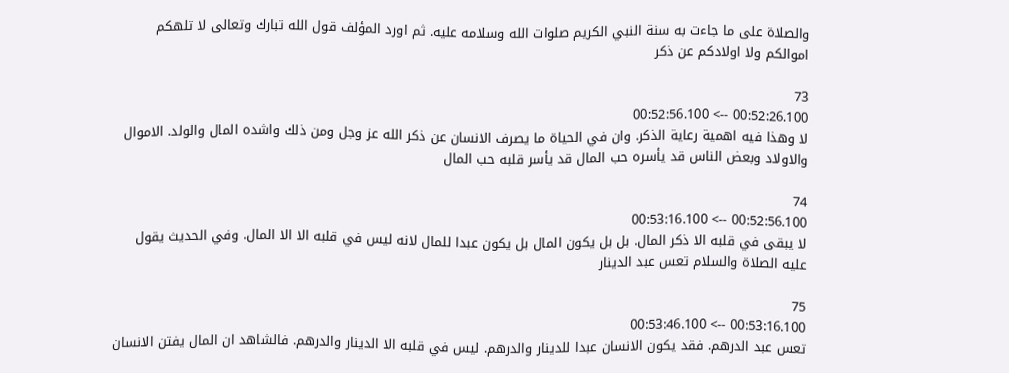والصلاة على ما جاءت به سنة النبي الكريم صلوات الله وسلامه عليه. ثم اورد المؤلف قول الله تبارك وتعالى لا تلهكم اموالكم ولا اولادكم عن ذكر

73
00:52:26.100 --> 00:52:56.100
لا وهذا فيه اهمية رعاية الذكر. وان في الحياة ما يصرف الانسان عن ذكر الله عز وجل ومن ذلك واشده المال والولد. الاموال والاولاد وبعض الناس قد يأسره حب المال قد يأسر قلبه حب المال

74
00:52:56.100 --> 00:53:16.100
لا يبقى في قلبه الا ذكر المال. بل بل يكون المال بل يكون عبدا للمال لانه ليس في قلبه الا الا المال. وفي الحديث يقول عليه الصلاة والسلام تعس عبد الدينار

75
00:53:16.100 --> 00:53:46.100
تعس عبد الدرهم. فقد يكون الانسان عبدا للدينار والدرهم. ليس في قلبه الا الدينار والدرهم. فالشاهد ان المال يفتن الانسان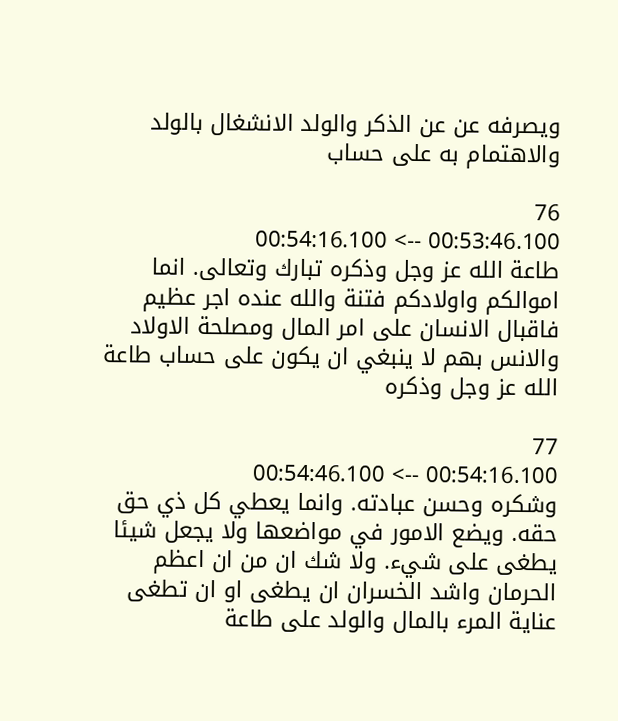ويصرفه عن عن الذكر والولد الانشغال بالولد والاهتمام به على حساب

76
00:53:46.100 --> 00:54:16.100
طاعة الله عز وجل وذكره تبارك وتعالى. انما اموالكم واولادكم فتنة والله عنده اجر عظيم فاقبال الانسان على امر المال ومصلحة الاولاد والانس بهم لا ينبغي ان يكون على حساب طاعة الله عز وجل وذكره

77
00:54:16.100 --> 00:54:46.100
وشكره وحسن عبادته. وانما يعطي كل ذي حق حقه. ويضع الامور في مواضعها ولا يجعل شيئا يطغى على شيء. ولا شك ان من ان اعظم الحرمان واشد الخسران ان يطغى او ان تطغى عناية المرء بالمال والولد على طاعة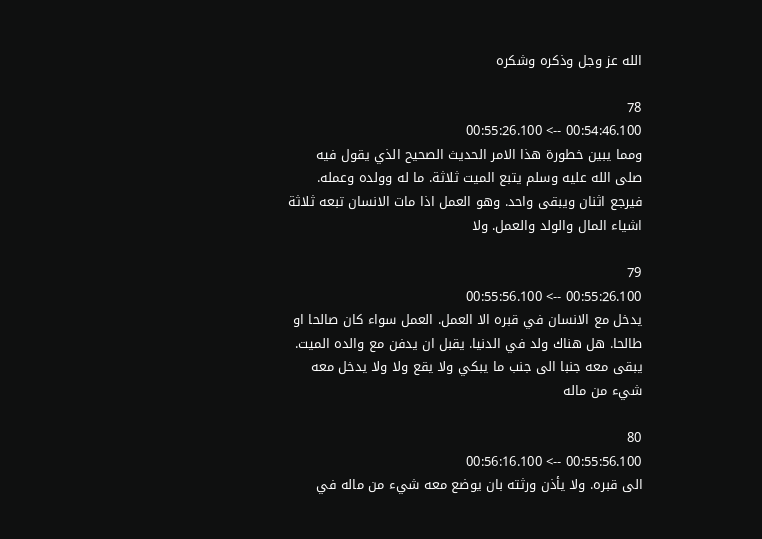الله عز وجل وذكره وشكره

78
00:54:46.100 --> 00:55:26.100
ومما يبين خطورة هذا الامر الحديث الصحيح الذي يقول فيه صلى الله عليه وسلم يتبع الميت ثلاثة. ما له وولده وعمله. فيرجع اثنان ويبقى واحد. وهو العمل اذا مات الانسان تبعه ثلاثة اشياء المال والولد والعمل. ولا

79
00:55:26.100 --> 00:55:56.100
يدخل مع الانسان في قبره الا العمل. العمل سواء كان صالحا او طالحا. هل هناك ولد في الدنيا. يقبل ان يدفن مع والده الميت. يبقى معه جنبا الى جنب ما يبكي ولا يقع ولا ولا يدخل معه شيء من ماله

80
00:55:56.100 --> 00:56:16.100
الى قبره. ولا يأذن ورثته بان يوضع معه شيء من ماله في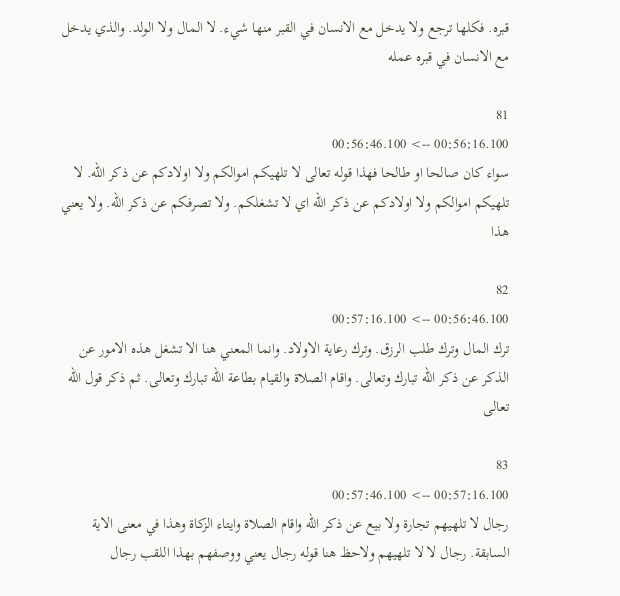قبره. فكلها ترجع ولا يدخل مع الانسان في القبر منها شيء. لا المال ولا الولد. والذي يدخل مع الانسان في قبره عمله

81
00:56:16.100 --> 00:56:46.100
سواء كان صالحا او طالحا فهذا قوله تعالى لا تلهيكم اموالكم ولا اولادكم عن ذكر الله. لا تلهيكم اموالكم ولا اولادكم عن ذكر الله اي لا تشغلكم. ولا تصرفكم عن ذكر الله. ولا يعني هذا

82
00:56:46.100 --> 00:57:16.100
ترك المال وترك طلب الرزق. وترك رعاية الاولاد. وانما المعني هنا الا تشغل هذه الامور عن الذكر عن ذكر الله تبارك وتعالى. واقام الصلاة والقيام بطاعة الله تبارك وتعالى. ثم ذكر قول الله تعالى

83
00:57:16.100 --> 00:57:46.100
رجال لا تلهيهم تجارة ولا بيع عن ذكر الله واقام الصلاة وايتاء الزكاة وهذا في معنى الاية السابقة. رجال لا لا تلهيهم ولاحظ هنا قوله رجال يعني ووصفهم بهذا اللقب رجال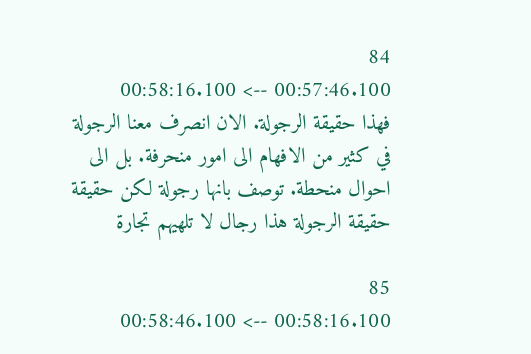84
00:57:46.100 --> 00:58:16.100
فهذا حقيقة الرجولة. الان انصرف معنا الرجولة في كثير من الافهام الى امور منحرفة. بل الى احوال منحطة. توصف بانها رجولة لكن حقيقة حقيقة الرجولة هذا رجال لا تلهيهم تجارة

85
00:58:16.100 --> 00:58:46.100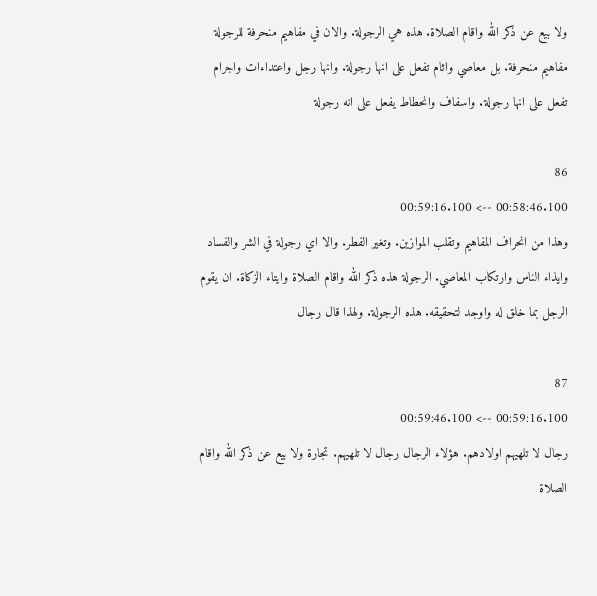ولا بيع عن ذكر الله واقام الصلاة. هذه هي الرجولة. والان في مفاهيم منحرفة للرجولة مفاهيم منحرفة. بل معاصي واثام تفعل على انها رجولة. وانها رجل واعتداءات واجرام تفعل على انها رجولة. واسفاف وانحطاط يفعل على انه رجولة

86
00:58:46.100 --> 00:59:16.100
وهذا من انحراف المفاهيم وتقلب الموازين. وتغير الفطر. والا اي رجولة في الشر والفساد وايذاء الناس وارتكاب المعاصي. الرجولة هذه ذكر الله واقام الصلاة وايتاء الزكاة. ان يقوم الرجل بما خلق له واوجد لتحقيقه. هذه الرجولة. ولهذا قال رجال

87
00:59:16.100 --> 00:59:46.100
رجال لا تلهيهم اولادهم. هؤلاء الرجال رجال لا تلهيهم. تجارة ولا بيع عن ذكر الله واقام الصلاة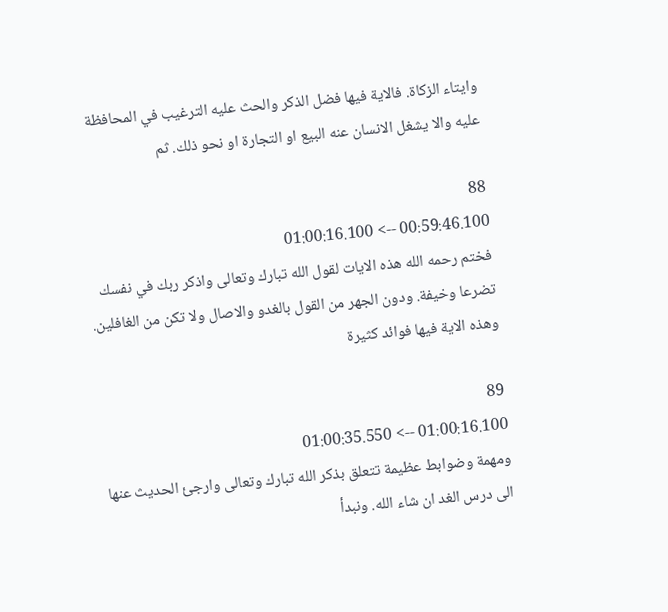وايتاء الزكاة. فالاية فيها فضل الذكر والحث عليه الترغيب في المحافظة عليه والا يشغل الانسان عنه البيع او التجارة او نحو ذلك. ثم

88
00:59:46.100 --> 01:00:16.100
فختم رحمه الله هذه الايات لقول الله تبارك وتعالى واذكر ربك في نفسك تضرعا وخيفة. ودون الجهر من القول بالغدو والاصال ولا تكن من الغافلين. وهذه الاية فيها فوائد كثيرة

89
01:00:16.100 --> 01:00:35.550
ومهمة وضوابط عظيمة تتعلق بذكر الله تبارك وتعالى وارجئ الحديث عنها الى درس الغد ان شاء الله. ونبدأ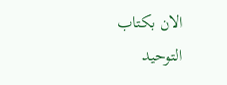الان بكتاب التوحيد